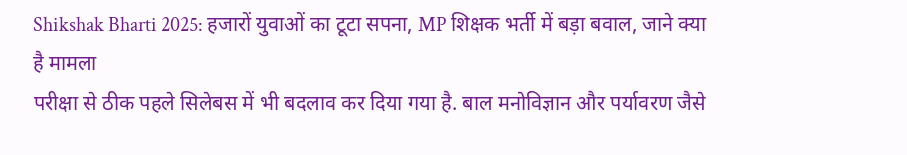Shikshak Bharti 2025: हजारों युवाओं का टूटा सपना, MP शिक्षक भर्ती में बड़ा बवाल, जाने क्या है मामला
परीक्षा से ठीक पहले सिलेबस में भी बदलाव कर दिया गया है. बाल मनोविज्ञान और पर्यावरण जैसे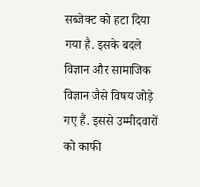सब्जेक्ट को हटा दिया गया है. इसके बदले विज्ञान और सामाजिक विज्ञान जैसे विषय जोड़े गए हैं. इससे उम्मीदवारों को काफी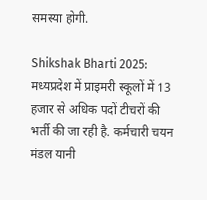समस्या होगी.

Shikshak Bharti 2025: मध्यप्रदेश में प्राइमरी स्कूलों में 13 हजार से अधिक पदों टीचरों की भर्ती की जा रही है. कर्मचारी चयन मंडल यानी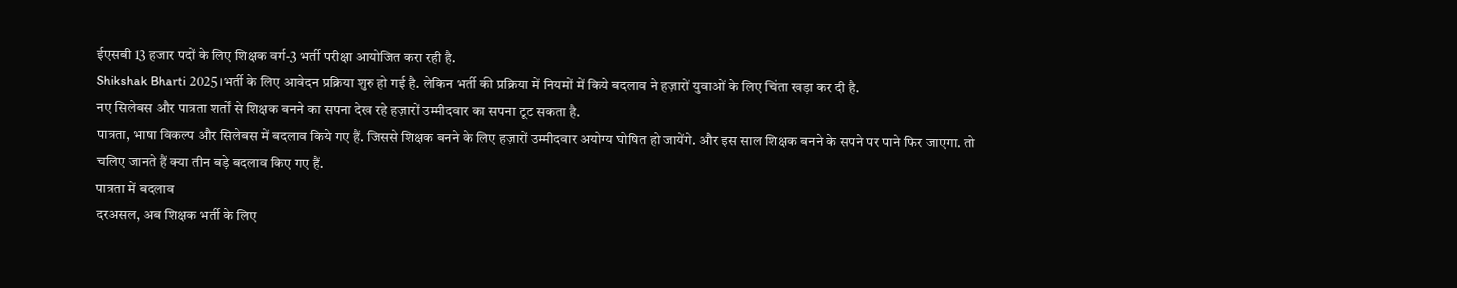ईएसबी 13 हजार पदों के लिए शिक्षक वर्ग-3 भर्ती परीक्षा आयोजित करा रही है.
Shikshak Bharti 2025।भर्ती के लिए आवेदन प्रक्रिया शुरु हो गई है. लेकिन भर्ती की प्रक्रिया में नियमों में किये बदलाव ने हज़ारों युवाओं के लिए चिंता खड़ा कर दी है.
नए सिलेबस और पात्रता शर्तों से शिक्षक बनने का सपना देख रहे हज़ारों उम्मीदवार का सपना टूट सकता है.
पात्रता, भाषा विकल्प और सिलेबस में बदलाव किये गए हैं. जिससे शिक्षक बनने के लिए हज़ारों उम्मीदवार अयोग्य घोषित हो जायेंगे. और इस साल शिक्षक बनने के सपने पर पाने फिर जाएगा. तो चलिए जानते हैं क्या तीन बड़े बदलाव किए गए हैं.
पात्रता में बदलाव
दरअसल, अब शिक्षक भर्ती के लिए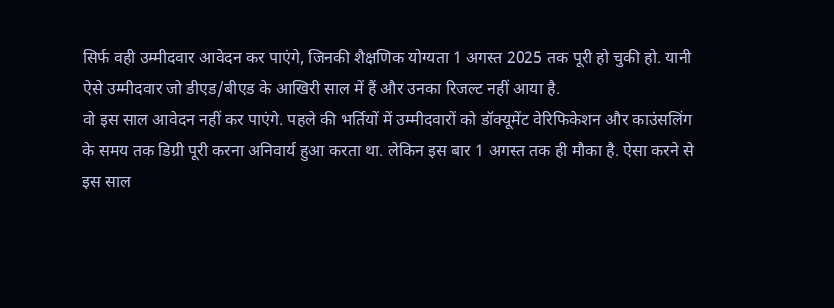सिर्फ वही उम्मीदवार आवेदन कर पाएंगे, जिनकी शैक्षणिक योग्यता 1 अगस्त 2025 तक पूरी हो चुकी हो. यानी ऐसे उम्मीदवार जो डीएड/बीएड के आखिरी साल में हैं और उनका रिजल्ट नहीं आया है.
वो इस साल आवेदन नहीं कर पाएंगे. पहले की भर्तियों में उम्मीदवारों को डॉक्यूमेंट वेरिफिकेशन और काउंसलिंग के समय तक डिग्री पूरी करना अनिवार्य हुआ करता था. लेकिन इस बार 1 अगस्त तक ही मौका है. ऐसा करने से इस साल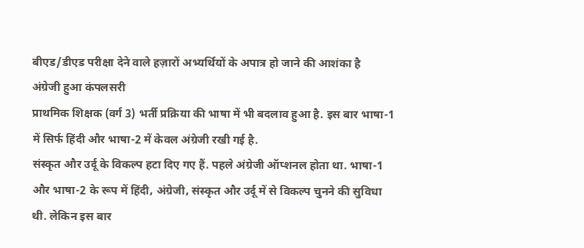बीएड/डीएड परीक्षा देने वाले हज़ारों अभ्यर्थियों के अपात्र हो जाने की आशंका है
अंग्रेजी हुआ कंपलसरी
प्राथमिक शिक्षक (वर्ग 3) भर्ती प्रक्रिया की भाषा में भी बदलाव हुआ है. इस बार भाषा-1 में सिर्फ हिंदी और भाषा-2 में केवल अंग्रेजी रखी गई है.
संस्कृत और उर्दू के विकल्प हटा दिए गए हैं. पहले अंग्रेजी ऑप्शनल होता था. भाषा-1 और भाषा-2 के रूप में हिंदी, अंग्रेजी, संस्कृत और उर्दू में से विकल्प चुनने की सुविधा थी. लेकिन इस बार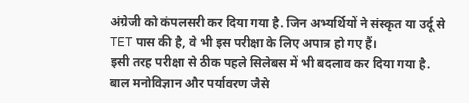अंग्रेजी को कंपलसरी कर दिया गया है. जिन अभ्यर्थियों ने संस्कृत या उर्दू से TET पास की है, वे भी इस परीक्षा के लिए अपात्र हो गए हैं।
इसी तरह परीक्षा से ठीक पहले सिलेबस में भी बदलाव कर दिया गया है. बाल मनोविज्ञान और पर्यावरण जैसे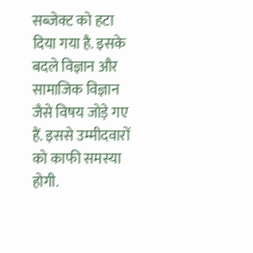सब्जेक्ट को हटा दिया गया है. इसके बदले विज्ञान और सामाजिक विज्ञान जैसे विषय जोड़े गए हैं. इससे उम्मीदवारों को काफी समस्या होगी.